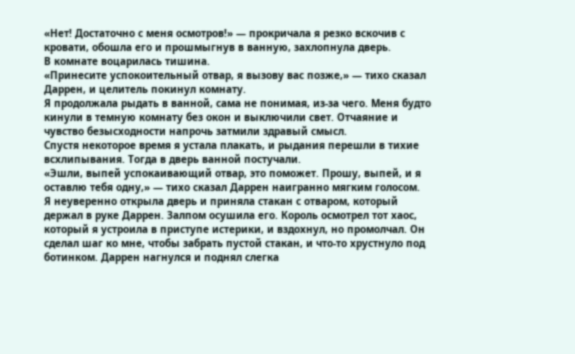«Нет! Достаточно с меня осмотров!» — прокричала я резко вскочив с кровати, обошла его и прошмыгнув в ванную, захлопнула дверь.
В комнате воцарилась тишина.
«Принесите успокоительный отвар, я вызову вас позже,» — тихо сказал Даррен, и целитель покинул комнату.
Я продолжала рыдать в ванной, сама не понимая, из-за чего. Меня будто кинули в темную комнату без окон и выключили свет. Отчаяние и чувство безысходности напрочь затмили здравый смысл.
Спустя некоторое время я устала плакать, и рыдания перешли в тихие всхлипывания. Тогда в дверь ванной постучали.
«Эшли, выпей успокаивающий отвар, это поможет. Прошу, выпей, и я оставлю тебя одну,» — тихо сказал Даррен наигранно мягким голосом.
Я неуверенно открыла дверь и приняла стакан с отваром, который держал в руке Даррен. Залпом осушила его. Король осмотрел тот хаос, который я устроила в приступе истерики, и вздохнул, но промолчал. Он сделал шаг ко мне, чтобы забрать пустой стакан, и что-то хрустнуло под ботинком. Даррен нагнулся и поднял слегка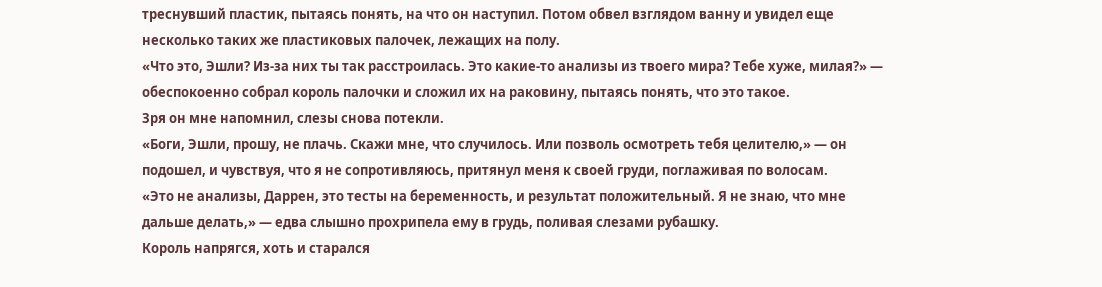треснувший пластик, пытаясь понять, на что он наступил. Потом обвел взглядом ванну и увидел еще несколько таких же пластиковых палочек, лежащих на полу.
«Что это, Эшли? Из-за них ты так расстроилась. Это какие-то анализы из твоего мира? Тебе хуже, милая?» — обеспокоенно собрал король палочки и сложил их на раковину, пытаясь понять, что это такое.
Зря он мне напомнил, слезы снова потекли.
«Боги, Эшли, прошу, не плачь. Скажи мне, что случилось. Или позволь осмотреть тебя целителю,» — он подошел, и чувствуя, что я не сопротивляюсь, притянул меня к своей груди, поглаживая по волосам.
«Это не анализы, Даррен, это тесты на беременность, и результат положительный. Я не знаю, что мне дальше делать,» — едва слышно прохрипела ему в грудь, поливая слезами рубашку.
Король напрягся, хоть и старался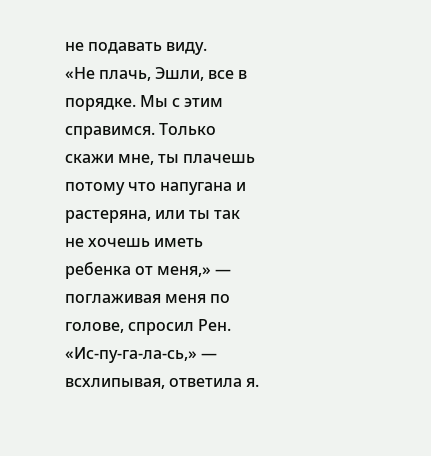не подавать виду.
«Не плачь, Эшли, все в порядке. Мы с этим справимся. Только скажи мне, ты плачешь потому что напугана и растеряна, или ты так не хочешь иметь ребенка от меня,» — поглаживая меня по голове, спросил Рен.
«Ис-пу-га-ла-сь,» — всхлипывая, ответила я.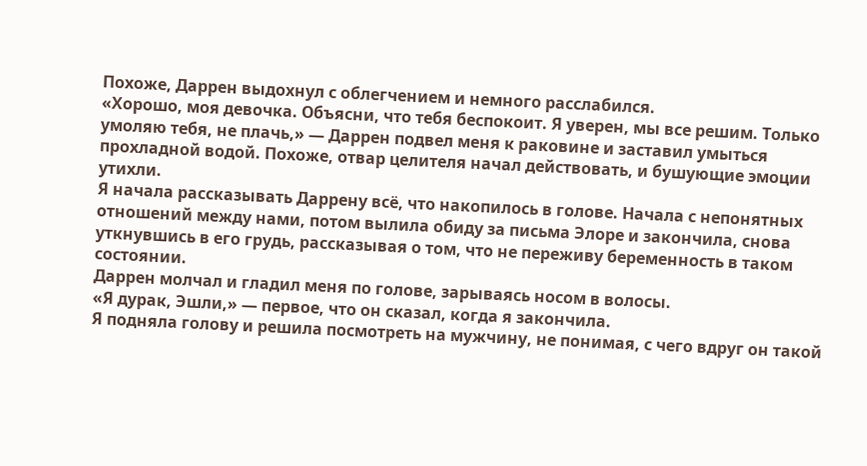Похоже, Даррен выдохнул с облегчением и немного расслабился.
«Хорошо, моя девочка. Объясни, что тебя беспокоит. Я уверен, мы все решим. Только умоляю тебя, не плачь,» — Даррен подвел меня к раковине и заставил умыться прохладной водой. Похоже, отвар целителя начал действовать, и бушующие эмоции утихли.
Я начала рассказывать Даррену всё, что накопилось в голове. Начала с непонятных отношений между нами, потом вылила обиду за письма Элоре и закончила, снова уткнувшись в его грудь, рассказывая о том, что не переживу беременность в таком состоянии.
Даррен молчал и гладил меня по голове, зарываясь носом в волосы.
«Я дурак, Эшли,» — первое, что он сказал, когда я закончила.
Я подняла голову и решила посмотреть на мужчину, не понимая, с чего вдруг он такой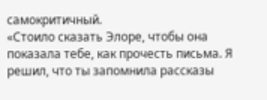самокритичный.
«Стоило сказать Элоре, чтобы она показала тебе, как прочесть письма. Я решил, что ты запомнила рассказы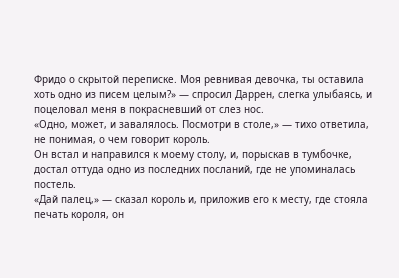Фридо о скрытой переписке. Моя ревнивая девочка, ты оставила хоть одно из писем целым?» — спросил Даррен, слегка улыбаясь, и поцеловал меня в покрасневший от слез нос.
«Одно, может, и завалялось. Посмотри в столе,» — тихо ответила, не понимая, о чем говорит король.
Он встал и направился к моему столу, и, порыскав в тумбочке, достал оттуда одно из последних посланий, где не упоминалась постель.
«Дай палец,» — сказал король и, приложив его к месту, где стояла печать короля, он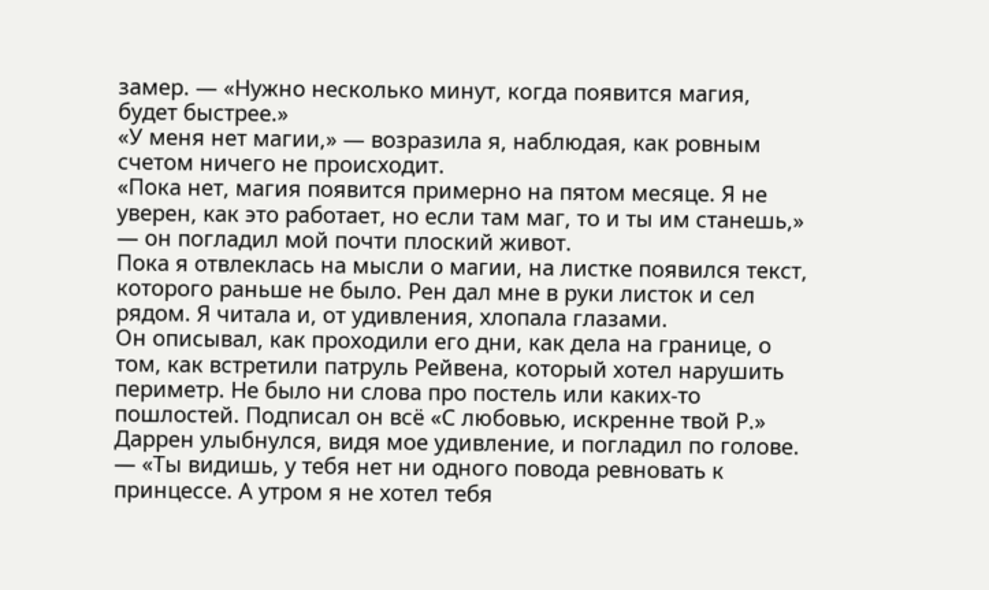замер. — «Нужно несколько минут, когда появится магия, будет быстрее.»
«У меня нет магии,» — возразила я, наблюдая, как ровным счетом ничего не происходит.
«Пока нет, магия появится примерно на пятом месяце. Я не уверен, как это работает, но если там маг, то и ты им станешь,» — он погладил мой почти плоский живот.
Пока я отвлеклась на мысли о магии, на листке появился текст, которого раньше не было. Рен дал мне в руки листок и сел рядом. Я читала и, от удивления, хлопала глазами.
Он описывал, как проходили его дни, как дела на границе, о том, как встретили патруль Рейвена, который хотел нарушить периметр. Не было ни слова про постель или каких-то пошлостей. Подписал он всё «С любовью, искренне твой Р.»
Даррен улыбнулся, видя мое удивление, и погладил по голове. — «Ты видишь, у тебя нет ни одного повода ревновать к принцессе. А утром я не хотел тебя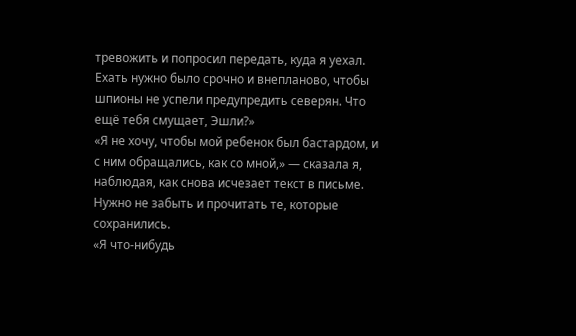тревожить и попросил передать, куда я уехал. Ехать нужно было срочно и внепланово, чтобы шпионы не успели предупредить северян. Что ещё тебя смущает, Эшли?»
«Я не хочу, чтобы мой ребенок был бастардом, и с ним обращались, как со мной,» — сказала я, наблюдая, как снова исчезает текст в письме. Нужно не забыть и прочитать те, которые сохранились.
«Я что-нибудь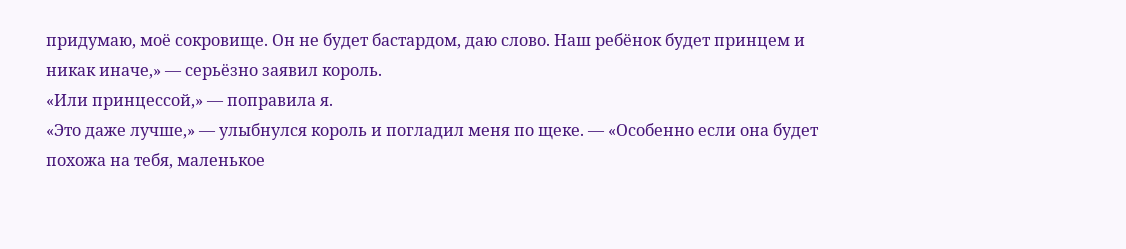придумаю, моё сокровище. Он не будет бастардом, даю слово. Наш ребёнок будет принцем и никак иначе,» — серьёзно заявил король.
«Или принцессой,» — поправила я.
«Это даже лучше,» — улыбнулся король и погладил меня по щеке. — «Особенно если она будет похожа на тебя, маленькое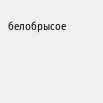белобрысое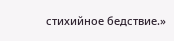стихийное бедствие.»